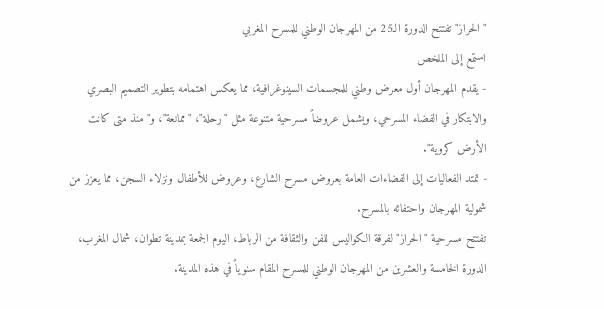"الحراز" تفتتح الدورة الـ25 من المهرجان الوطني للمسرح المغربي
استمع إلى الملخص
- يقدم المهرجان أول معرض وطني للمجسمات السينوغرافية، مما يعكس اهتمامه بتطوير التصميم البصري والابتكار في الفضاء المسرحي، ويشمل عروضاً مسرحية متنوعة مثل "رحلة"، "ممانعة"، و"منذ متى كانت الأرض كروية".
- تمتد الفعاليات إلى الفضاءات العامة بعروض مسرح الشارع، وعروض للأطفال ونزلاء السجن، مما يعزز من شمولية المهرجان واحتفائه بالمسرح.
تفتتح مسرحية "الحراز" لفرقة الكواليس للفن والثقافة من الرباط، اليوم الجمعة بمدينة تطوان، شمال المغرب، الدورة الخامسة والعشرين من المهرجان الوطني للمسرح المقام سنوياً في هذه المدينة.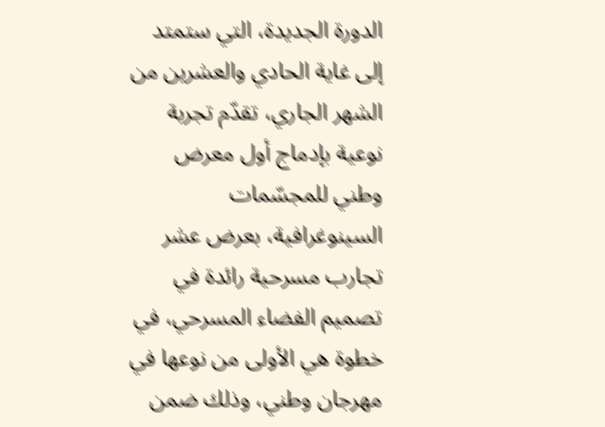الدورة الجديدة، التي ستمتد إلى غاية الحادي والعشرين من الشهر الجاري، تقدّم تجربة نوعية بإدماج أول معرض وطني للمجسّمات السينوغرافية، بعرض عشر تجارب مسرحية رائدة في تصميم الفضاء المسرحي، في خطوة هي الأولى من نوعها في مهرجان وطني، وذلك ضمن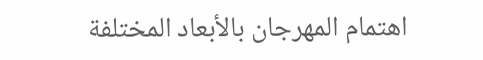اهتمام المهرجان بالأبعاد المختلفة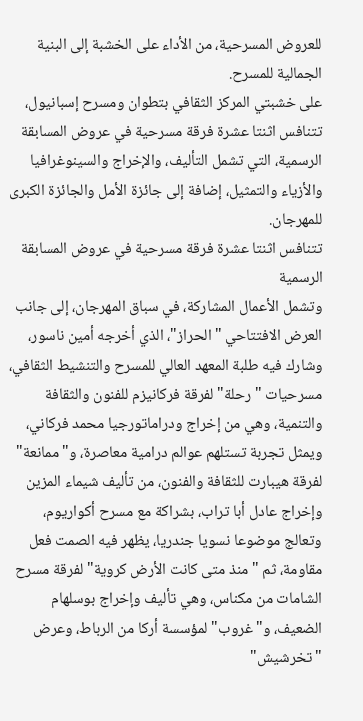للعروض المسرحية، من الأداء على الخشبة إلى البنية الجمالية للمسرح.
على خشبتي المركز الثقافي بتطوان ومسرح إسبانيول، تتنافس اثنتا عشرة فرقة مسرحية في عروض المسابقة الرسمية، التي تشمل التأليف، والإخراج والسينوغرافيا والأزياء والتمثيل، إضافة إلى جائزة الأمل والجائزة الكبرى للمهرجان.
تتنافس اثنتا عشرة فرقة مسرحية في عروض المسابقة الرسمية
وتشمل الأعمال المشاركة، في سباق المهرجان، إلى جانب العرض الافتتاحي "الحراز"، الذي أخرجه أمين ناسور، وشارك فيه طلبة المعهد العالي للمسرح والتنشيط الثقافي، مسرحيات "رحلة" لفرقة فركانيزم للفنون والثقافة والتنمية، وهي من إخراج ودراماتورجيا محمد فركاني، ويمثل تجربة تستلهم عوالم درامية معاصرة، و"ممانعة" لفرقة هيبارت للثقافة والفنون، من تأليف شيماء المزين وإخراج عادل أبا تراب، بشراكة مع مسرح أكواريوم، وتعالج موضوعا نسويا جندريا، يظهر فيه الصمت فعل مقاومة، ثم "منذ متى كانت الأرض كروية" لفرقة مسرح الشامات من مكناس، وهي تأليف وإخراج بوسلهام الضعيف، و"غروب" لمؤسسة أركا من الرباط، وعرض "تخرشيش"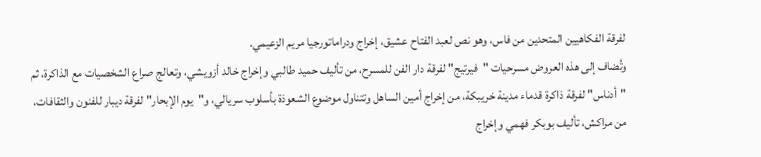لفرقة الفكاهيين المتحدين من فاس، وهو نص لعبد الفتاح عشيق، إخراج ودراماتورجيا مريم الزعيمي.
وتُضاف إلى هذه العروض مسرحيات "فيرتيج" لفرقة دار الفن للمسرح، من تأليف حميد طالبي وإخراج خالد أزويشي، وتعالج صراع الشخصيات مع الذاكرة، ثم "أدناس" لفرقة ذاكرة قدماء مدينة خريبكة، من إخراج أمين الساهل وتتناول موضوع الشعوذة بأسلوب سريالي، و"يوم الإبحار" لفرقة ديبار للفنون والثقافات، من مراكش، تأليف بوبكر فهمي وإخراج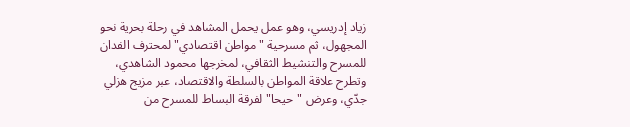زياد إدريسي، وهو عمل يحمل المشاهد في رحلة بحرية نحو المجهول، ثم مسرحية "مواطن اقتصادي" لمحترف الفدان للمسرح والتنشيط الثقافي، لمخرجها محمود الشاهدي، وتطرح علاقة المواطن بالسلطة والاقتصاد، عبر مزيج هزلي جدّي، وعرض "حيحا" لفرقة البساط للمسرح من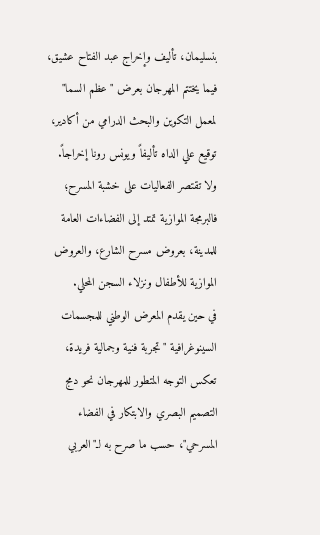بنسليمان، تأليف وإخراج عبد الفتاح عشيق، فيما يختتم المهرجان بعرض "عظم السما" لمعمل التكوين والبحث الدرامي من أكادير، توقيع علي الداه تأليفاً ويونس رونا إخراجاً.
ولا تقتصر الفعاليات على خشبة المسرح؛ فالبرمجة الموازية تمتد إلى الفضاءات العامة للمدينة، بعروض مسرح الشارع، والعروض الموازية للأطفال ونزلاء السجن المحلي.
في حين يقدم المعرض الوطني للمجسمات السينوغرافية "تجربة فنية وجمالية فريدة، تعكس التوجه المتطور للمهرجان نحو دمج التصميم البصري والابتكار في الفضاء المسرحي"، حسب ما صرح به لـ"العربي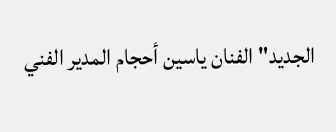الجديد" الفنان ياسين أحجام المدير الفني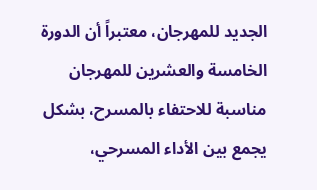الجديد للمهرجان، معتبراً أن الدورة الخامسة والعشرين للمهرجان مناسبة للاحتفاء بالمسرح، بشكل يجمع بين الأداء المسرحي،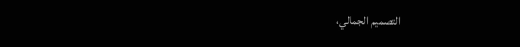التصميم الجمالي،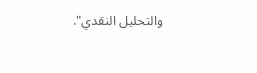والتحليل النقدي".